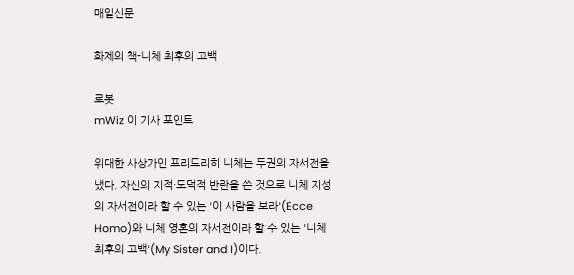매일신문

화제의 책-니체 최후의 고백

로봇
mWiz 이 기사 포인트

위대한 사상가인 프리드리히 니체는 두권의 자서전을 냈다. 자신의 지적·도덕적 반란을 쓴 것으로 니체 지성의 자서전이라 할 수 있는 '이 사람을 보라'(Ecce Homo)와 니체 영혼의 자서전이라 할 수 있는 '니체 최후의 고백'(My Sister and I)이다.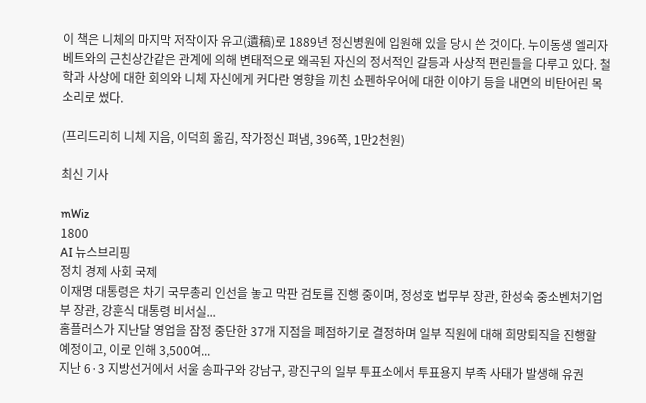이 책은 니체의 마지막 저작이자 유고(遺稿)로 1889년 정신병원에 입원해 있을 당시 쓴 것이다. 누이동생 엘리자베트와의 근친상간같은 관계에 의해 변태적으로 왜곡된 자신의 정서적인 갈등과 사상적 편린들을 다루고 있다. 철학과 사상에 대한 회의와 니체 자신에게 커다란 영향을 끼친 쇼펜하우어에 대한 이야기 등을 내면의 비탄어린 목소리로 썼다.

(프리드리히 니체 지음, 이덕희 옮김, 작가정신 펴냄, 396쪽, 1만2천원)

최신 기사

mWiz
1800
AI 뉴스브리핑
정치 경제 사회 국제
이재명 대통령은 차기 국무총리 인선을 놓고 막판 검토를 진행 중이며, 정성호 법무부 장관, 한성숙 중소벤처기업부 장관, 강훈식 대통령 비서실...
홈플러스가 지난달 영업을 잠정 중단한 37개 지점을 폐점하기로 결정하며 일부 직원에 대해 희망퇴직을 진행할 예정이고, 이로 인해 3,500여...
지난 6·3 지방선거에서 서울 송파구와 강남구, 광진구의 일부 투표소에서 투표용지 부족 사태가 발생해 유권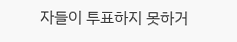자들이 투표하지 못하거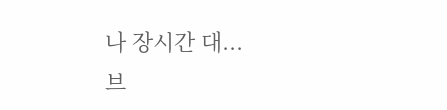나 장시간 대...
브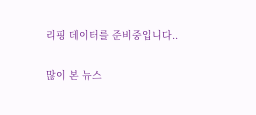리핑 데이터를 준비중입니다..

많이 본 뉴스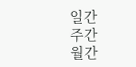일간
주간
월간